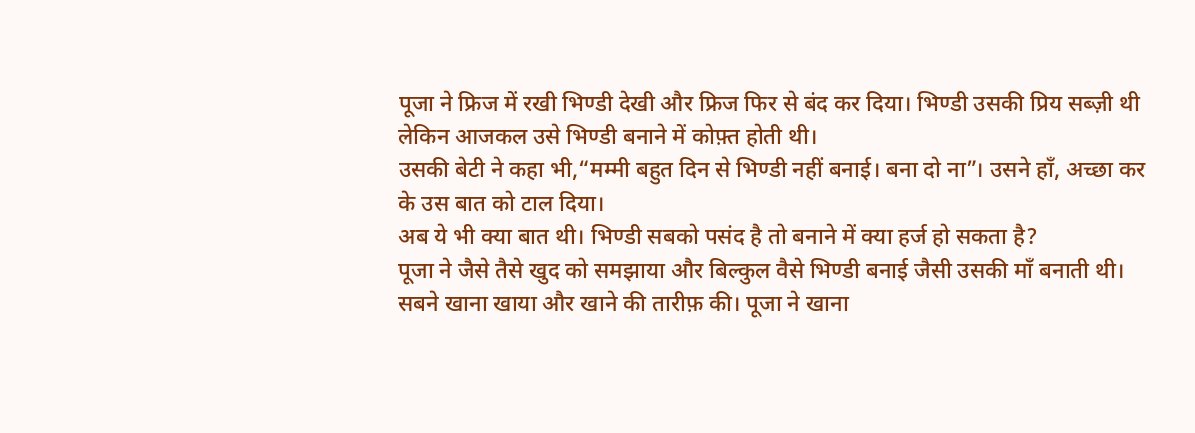पूजा ने फ्रिज में रखी भिण्डी देखी और फ्रिज फिर से बंद कर दिया। भिण्डी उसकी प्रिय सब्ज़ी थी लेकिन आजकल उसे भिण्डी बनाने में कोफ़्त होती थी।
उसकी बेटी ने कहा भी,“मम्मी बहुत दिन से भिण्डी नहीं बनाई। बना दो ना”। उसने हाँ, अच्छा कर के उस बात को टाल दिया।
अब ये भी क्या बात थी। भिण्डी सबको पसंद है तो बनाने में क्या हर्ज हो सकता है?
पूजा ने जैसे तैसे खुद को समझाया और बिल्कुल वैसे भिण्डी बनाई जैसी उसकी माँ बनाती थी। सबने खाना खाया और खाने की तारीफ़ की। पूजा ने खाना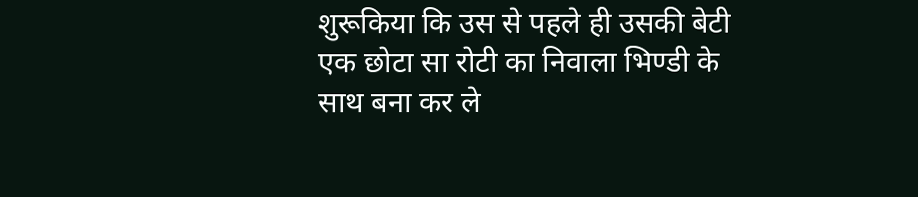शुरूकिया कि उस से पहले ही उसकी बेटी एक छोटा सा रोटी का निवाला भिण्डी के साथ बना कर ले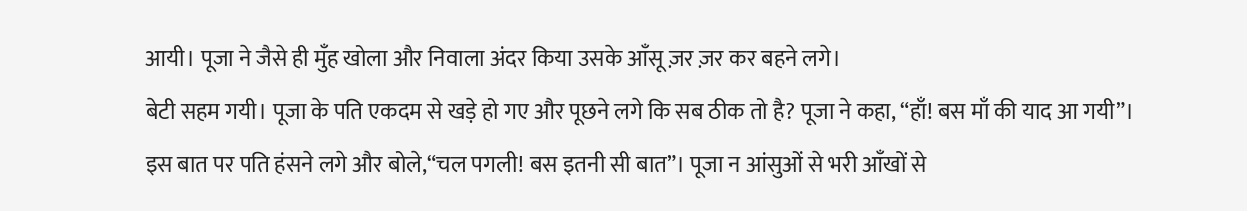आयी। पूजा ने जैसे ही मुँह खोला और निवाला अंदर किया उसके आँसू ज़र ज़र कर बहने लगे।
बेटी सहम गयी। पूजा के पति एकदम से खड़े हो गए और पूछने लगे कि सब ठीक तो है? पूजा ने कहा, “हाँ! बस माँ की याद आ गयी”।
इस बात पर पति हंसने लगे और बोले,“चल पगली! बस इतनी सी बात”। पूजा न आंसुओं से भरी आँखों से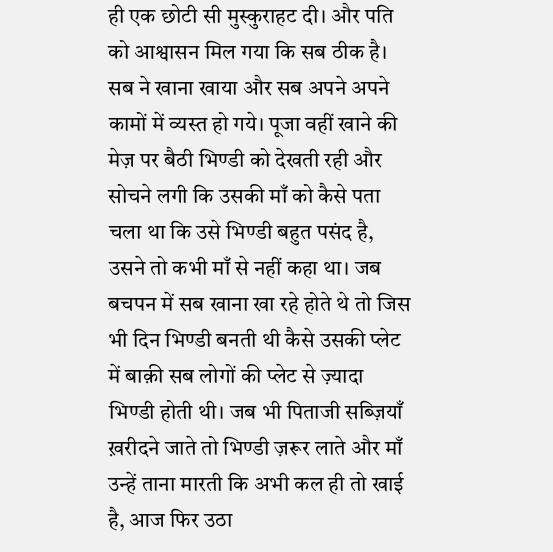ही एक छोटी सी मुस्कुराहट दी। और पति को आश्वासन मिल गया कि सब ठीक है।
सब ने खाना खाया और सब अपने अपने कामों में व्यस्त हो गये। पूजा वहीं खाने की मेज़ पर बैठी भिण्डी को देखती रही और सोचने लगी कि उसकी माँ को कैसे पता चला था कि उसे भिण्डी बहुत पसंद है, उसने तो कभी माँ से नहीं कहा था। जब बचपन में सब खाना खा रहे होते थे तो जिस भी दिन भिण्डी बनती थी कैसे उसकी प्लेट में बाक़ी सब लोगों की प्लेट से ज़्यादा भिण्डी होती थी। जब भी पिताजी सब्ज़ियाँ ख़रीदने जाते तो भिण्डी ज़रूर लाते और माँ उन्हें ताना मारती कि अभी कल ही तो खाई है, आज फिर उठा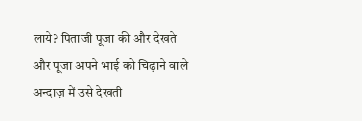लाये? पिताजी पूजा की और देखते और पूजा अपने भाई को चिढ़ाने वाले अन्दाज़ में उसे देखती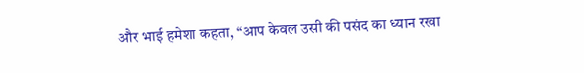और भाई हमेशा कहता, “आप केवल उसी की पसंद का ध्यान रखा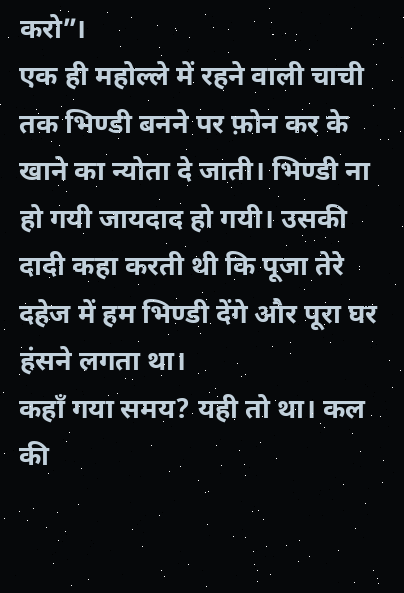करो”।
एक ही महोल्ले में रहने वाली चाची तक भिण्डी बनने पर फ़ोन कर के खाने का न्योता दे जाती। भिण्डी ना हो गयी जायदाद हो गयी। उसकी दादी कहा करती थी कि पूजा तेरे दहेज में हम भिण्डी देंगे और पूरा घर हंसने लगता था।
कहाँ गया समय? यही तो था। कल की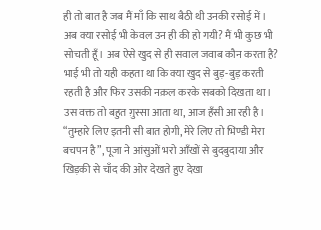ही तो बात है जब मैं माँ कि साथ बैठी थी उनकी रसोई में। अब क्या रसोई भी केवल उन ही की हो गयी? मैं भी कुछ भी सोचती हूँ। अब ऐसे खुद से ही सवाल जवाब कौन करता है? भाई भी तो यही कहता था कि क्या खुद से बुड़-बुड़ करती रहती है और फिर उसकी नक़ल करके सबको दिखता था। उस वक्त तो बहुत ग़ुस्सा आता था, आज हँसी आ रही है।
“तुम्हारे लिए इतनी सी बात होगी, मेरे लिए तो भिण्डी मेरा बचपन है”, पूजा ने आंसुओं भरो आँखों से बुदबुदाया और खिड़की से चाँद की ओर देखते हुए देखा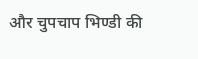और चुपचाप भिण्डी की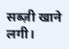सब्ज़ी खाने लगी।